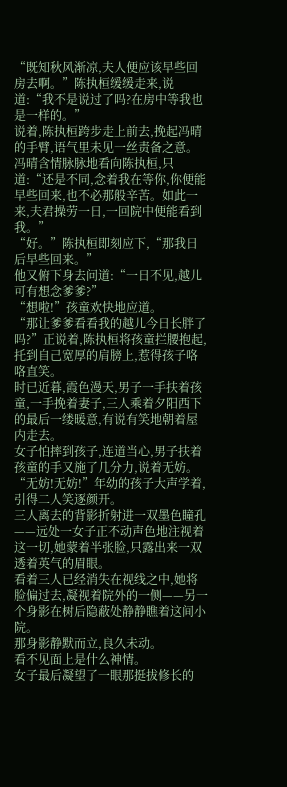“既知秋风渐凉,夫人便应该早些回房去啊。”陈执桓缓缓走来,说道:“我不是说过了吗?在房中等我也是一样的。”
说着,陈执桓跨步走上前去,挽起冯晴的手臂,语气里未见一丝责备之意。
冯晴含情脉脉地看向陈执桓,只道:“还是不同,念着我在等你,你便能早些回来,也不必那般辛苦。如此一来,夫君操劳一日,一回院中便能看到我。”
“好。”陈执桓即刻应下,“那我日后早些回来。”
他又俯下身去问道:“一日不见,越儿可有想念爹爹?”
“想啦!”孩童欢快地应道。
“那让爹爹看看我的越儿今日长胖了吗?”正说着,陈执桓将孩童拦腰抱起,托到自己宽厚的肩膀上,惹得孩子咯咯直笑。
时已近暮,霞色漫天,男子一手扶着孩童,一手挽着妻子,三人乘着夕阳西下的最后一缕暖意,有说有笑地朝着屋内走去。
女子怕摔到孩子,连道当心,男子扶着孩童的手又施了几分力,说着无妨。
“无妨!无妨!”年幼的孩子大声学着,引得二人笑逐颜开。
三人离去的背影折射进一双墨色瞳孔——远处一女子正不动声色地注视着这一切,她蒙着半张脸,只露出来一双透着英气的眉眼。
看着三人已经消失在视线之中,她将脸偏过去,凝视着院外的一侧——另一个身影在树后隐蔽处静静瞧着这间小院。
那身影静默而立,良久未动。
看不见面上是什么神情。
女子最后凝望了一眼那挺拔修长的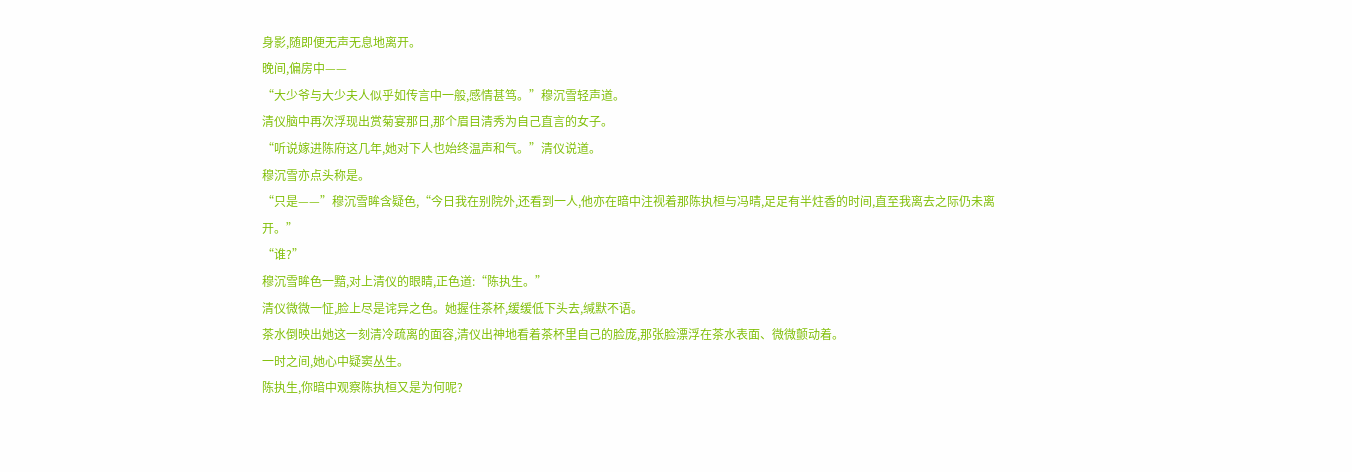身影,随即便无声无息地离开。
晚间,偏房中——
“大少爷与大少夫人似乎如传言中一般,感情甚笃。”穆沉雪轻声道。
清仪脑中再次浮现出赏菊宴那日,那个眉目清秀为自己直言的女子。
“听说嫁进陈府这几年,她对下人也始终温声和气。”清仪说道。
穆沉雪亦点头称是。
“只是——”穆沉雪眸含疑色,“今日我在别院外,还看到一人,他亦在暗中注视着那陈执桓与冯晴,足足有半炷香的时间,直至我离去之际仍未离开。”
“谁?”
穆沉雪眸色一黯,对上清仪的眼睛,正色道:“陈执生。”
清仪微微一怔,脸上尽是诧异之色。她握住茶杯,缓缓低下头去,缄默不语。
茶水倒映出她这一刻清冷疏离的面容,清仪出神地看着茶杯里自己的脸庞,那张脸漂浮在茶水表面、微微颤动着。
一时之间,她心中疑窦丛生。
陈执生,你暗中观察陈执桓又是为何呢?